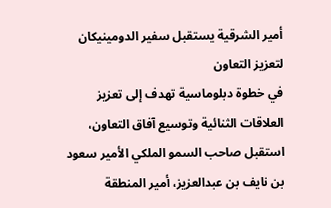أمير الشرقية يستقبل سفير الدومينيكان لتعزيز التعاون
في خطوة دبلوماسية تهدف إلى تعزيز العلاقات الثنائية وتوسيع آفاق التعاون، استقبل صاحب السمو الملكي الأمير سعود بن نايف بن عبدالعزيز، أمير المنطقة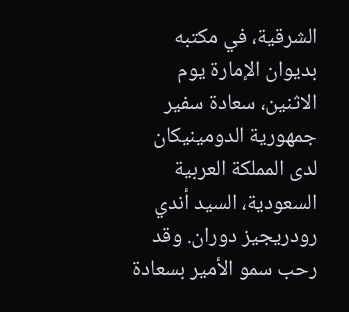الشرقية، في مكتبه بديوان الإمارة يوم الاثنين، سعادة سفير جمهورية الدومينيكان لدى المملكة العربية السعودية، السيد أندي رودريجيز دوران. وقد رحب سمو الأمير بسعادة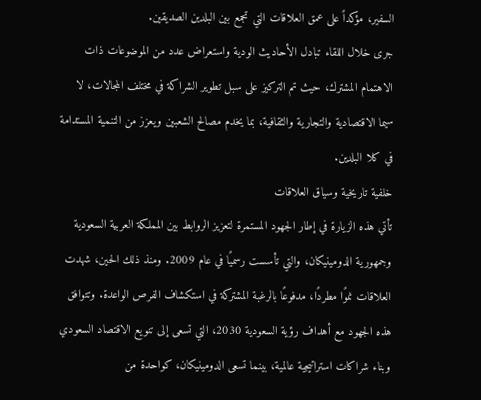السفير، مؤكداً على عمق العلاقات التي تجمع بين البلدين الصديقين.
جرى خلال اللقاء تبادل الأحاديث الودية واستعراض عدد من الموضوعات ذات الاهتمام المشترك، حيث تم التركيز على سبل تطوير الشراكة في مختلف المجالات، لا سيما الاقتصادية والتجارية والثقافية، بما يخدم مصالح الشعبين ويعزز من التنمية المستدامة في كلا البلدين.
خلفية تاريخية وسياق العلاقات
تأتي هذه الزيارة في إطار الجهود المستمرة لتعزيز الروابط بين المملكة العربية السعودية وجمهورية الدومينيكان، والتي تأسست رسميًا في عام 2009. ومنذ ذلك الحين، شهدت العلاقات نموًا مطردًا، مدفوعًا بالرغبة المشتركة في استكشاف الفرص الواعدة. وتتوافق هذه الجهود مع أهداف رؤية السعودية 2030، التي تسعى إلى تنويع الاقتصاد السعودي وبناء شراكات استراتيجية عالمية، بينما تسعى الدومينيكان، كواحدة من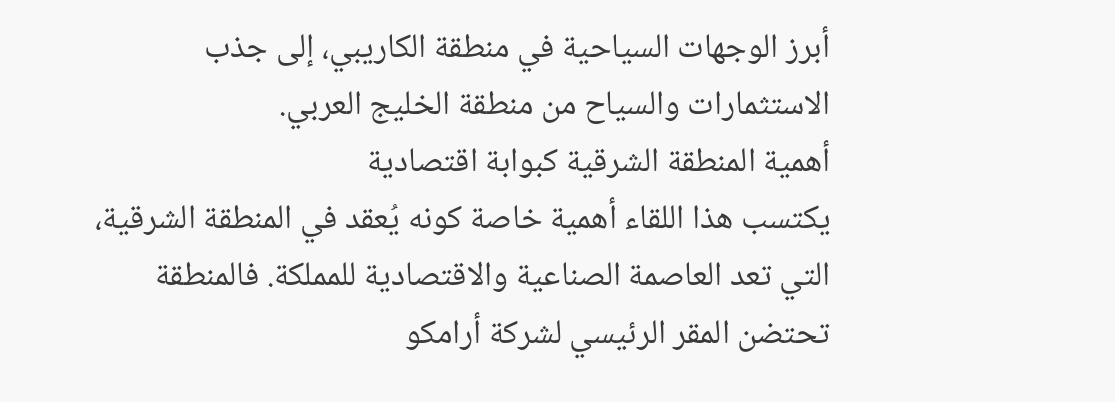أبرز الوجهات السياحية في منطقة الكاريبي، إلى جذب الاستثمارات والسياح من منطقة الخليج العربي.
أهمية المنطقة الشرقية كبوابة اقتصادية
يكتسب هذا اللقاء أهمية خاصة كونه يُعقد في المنطقة الشرقية، التي تعد العاصمة الصناعية والاقتصادية للمملكة. فالمنطقة تحتضن المقر الرئيسي لشركة أرامكو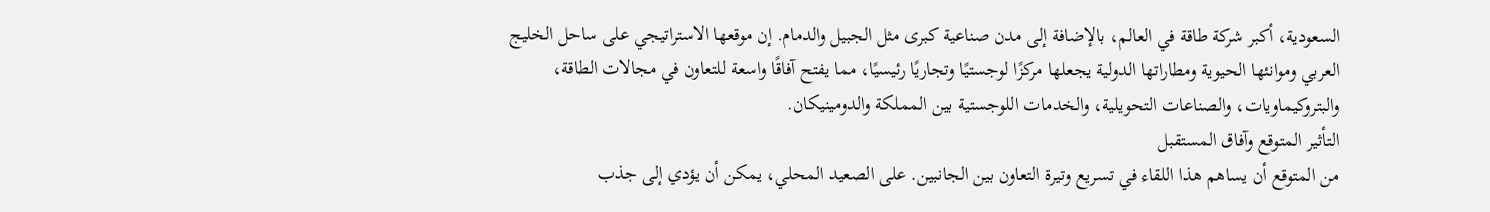السعودية، أكبر شركة طاقة في العالم، بالإضافة إلى مدن صناعية كبرى مثل الجبيل والدمام. إن موقعها الاستراتيجي على ساحل الخليج العربي وموانئها الحيوية ومطاراتها الدولية يجعلها مركزًا لوجستيًا وتجاريًا رئيسيًا، مما يفتح آفاقًا واسعة للتعاون في مجالات الطاقة، والبتروكيماويات، والصناعات التحويلية، والخدمات اللوجستية بين المملكة والدومينيكان.
التأثير المتوقع وآفاق المستقبل
من المتوقع أن يساهم هذا اللقاء في تسريع وتيرة التعاون بين الجانبين. على الصعيد المحلي، يمكن أن يؤدي إلى جذب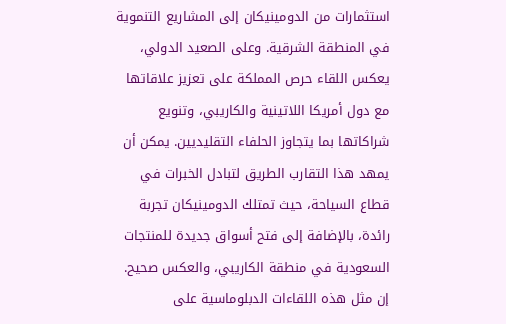استثمارات من الدومينيكان إلى المشاريع التنموية في المنطقة الشرقية. وعلى الصعيد الدولي، يعكس اللقاء حرص المملكة على تعزيز علاقاتها مع دول أمريكا اللاتينية والكاريبي، وتنويع شراكاتها بما يتجاوز الحلفاء التقليديين. يمكن أن يمهد هذا التقارب الطريق لتبادل الخبرات في قطاع السياحة، حيث تمتلك الدومينيكان تجربة رائدة، بالإضافة إلى فتح أسواق جديدة للمنتجات السعودية في منطقة الكاريبي، والعكس صحيح. إن مثل هذه اللقاءات الدبلوماسية على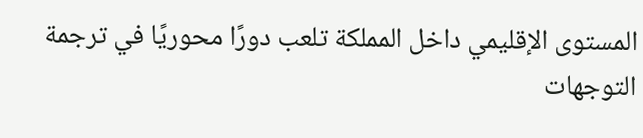المستوى الإقليمي داخل المملكة تلعب دورًا محوريًا في ترجمة التوجهات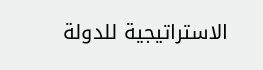الاستراتيجية للدولة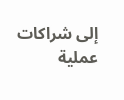إلى شراكات عملية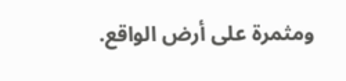ومثمرة على أرض الواقع.